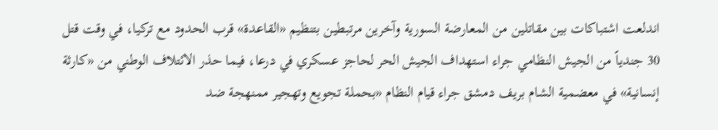اندلعت اشتباكات بين مقاتلين من المعارضة السورية وآخرين مرتبطين بتنظيم «القاعدة» قرب الحدود مع تركيا، في وقت قتل 30 جندياً من الجيش النظامي جراء استهداف الجيش الحر لحاجز عسكري في درعا، فيما حذر الائتلاف الوطني من «كارثة إنسانية» في معضمية الشام بريف دمشق جراء قيام النظام «بحملة تجويع وتهجير ممنهجة ضد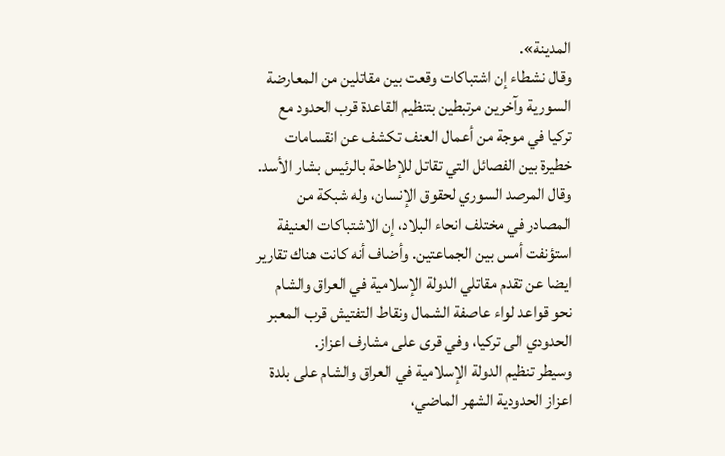المدينة».
وقال نشطاء إن اشتباكات وقعت بين مقاتلين من المعارضة السورية وآخرين مرتبطين بتنظيم القاعدة قرب الحدود مع تركيا في موجة من أعمال العنف تكشف عن انقسامات خطيرة بين الفصائل التي تقاتل للإطاحة بالرئيس بشار الأسد.
وقال المرصد السوري لحقوق الإنسان، وله شبكة من المصادر في مختلف انحاء البلاد، إن الاشتباكات العنيفة استؤنفت أمس بين الجماعتين. وأضاف أنه كانت هناك تقارير ايضا عن تقدم مقاتلي الدولة الإسلامية في العراق والشام نحو قواعد لواء عاصفة الشمال ونقاط التفتيش قرب المعبر الحدودي الى تركيا، وفي قرى على مشارف اعزاز.
وسيطر تنظيم الدولة الإسلامية في العراق والشام على بلدة اعزاز الحدودية الشهر الماضي،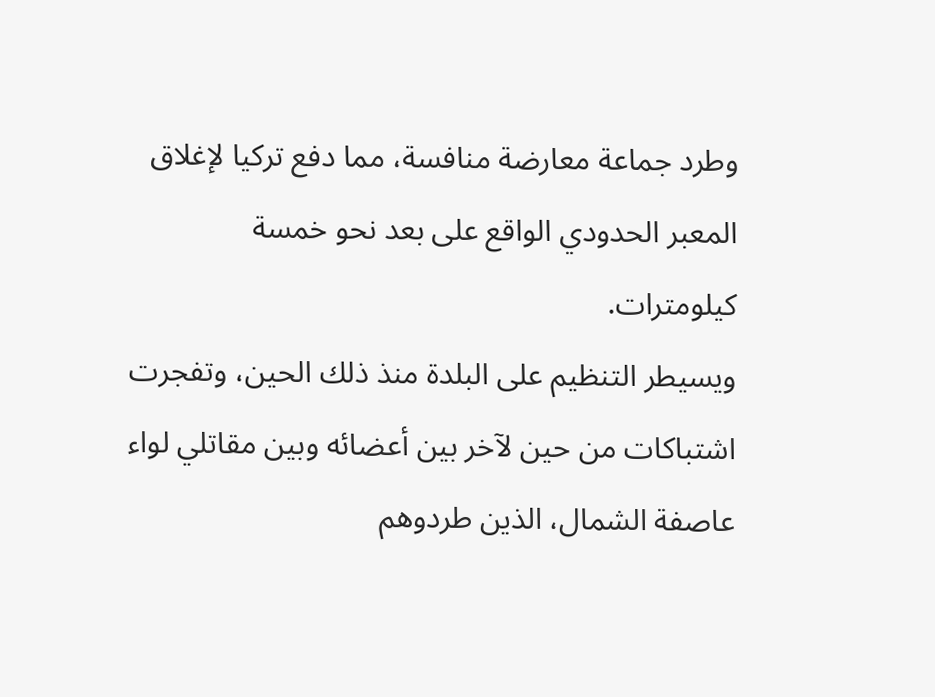وطرد جماعة معارضة منافسة، مما دفع تركيا لإغلاق المعبر الحدودي الواقع على بعد نحو خمسة كيلومترات.
ويسيطر التنظيم على البلدة منذ ذلك الحين، وتفجرت اشتباكات من حين لآخر بين أعضائه وبين مقاتلي لواء عاصفة الشمال، الذين طردوهم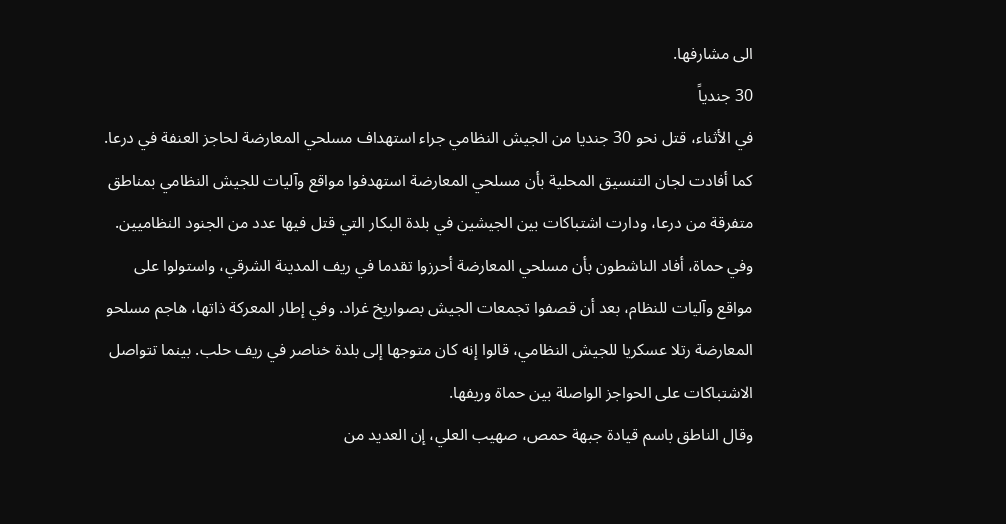الى مشارفها.
30 جندياً
في الأثناء، قتل نحو 30 جنديا من الجيش النظامي جراء استهداف مسلحي المعارضة لحاجز العنفة في درعا. كما أفادت لجان التنسيق المحلية بأن مسلحي المعارضة استهدفوا مواقع وآليات للجيش النظامي بمناطق متفرقة من درعا، ودارت اشتباكات بين الجيشين في بلدة البكار التي قتل فيها عدد من الجنود النظاميين.
وفي حماة، أفاد الناشطون بأن مسلحي المعارضة أحرزوا تقدما في ريف المدينة الشرقي، واستولوا على مواقع وآليات للنظام، بعد أن قصفوا تجمعات الجيش بصواريخ غراد. وفي إطار المعركة ذاتها، هاجم مسلحو المعارضة رتلا عسكريا للجيش النظامي، قالوا إنه كان متوجها إلى بلدة خناصر في ريف حلب. بينما تتواصل الاشتباكات على الحواجز الواصلة بين حماة وريفها.
وقال الناطق باسم قيادة جبهة حمص، صهيب العلي، إن العديد من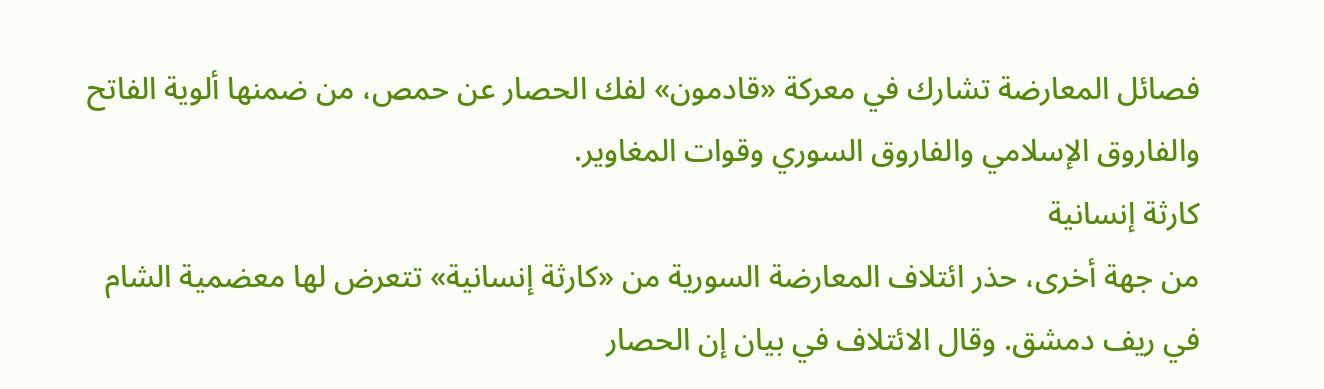فصائل المعارضة تشارك في معركة «قادمون» لفك الحصار عن حمص، من ضمنها ألوية الفاتح والفاروق الإسلامي والفاروق السوري وقوات المغاوير.
كارثة إنسانية
من جهة أخرى، حذر ائتلاف المعارضة السورية من «كارثة إنسانية» تتعرض لها معضمية الشام في ريف دمشق. وقال الائتلاف في بيان إن الحصار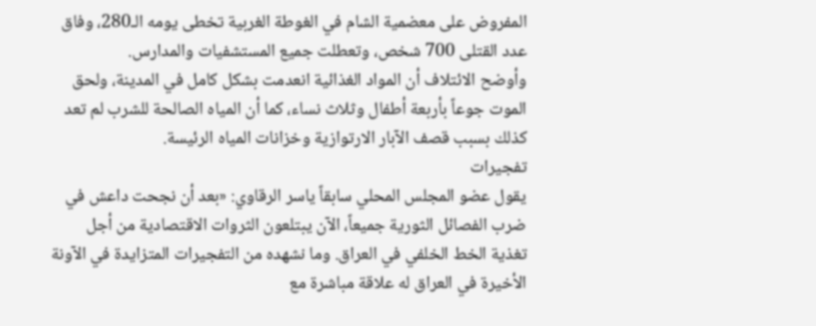المفروض على معضمية الشام في الغوطة الغربية تخطى يومه الـ280، وفاق عدد القتلى 700 شخص، وتعطلت جميع المستشفيات والمدارس.
وأوضح الائتلاف أن المواد الغذائية انعدمت بشكل كامل في المدينة، ولحق الموت جوعاً بأربعة أطفال وثلاث نساء، كما أن المياه الصالحة للشرب لم تعد كذلك بسبب قصف الآبار الارتوازية وخزانات المياه الرئيسة.
تفجيرات
يقول عضو المجلس المحلي سابقاً ياسر الرقاوي: «بعد أن نجحت داعش في ضرب الفصائل الثورية جميعاً، الآن يبتلعون الثروات الاقتصادية من أجل تغذية الخط الخلفي في العراق. وما نشهده من التفجيرات المتزايدة في الآونة الأخيرة في العراق له علاقة مباشرة مع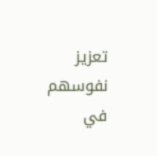تعزيز نفوسهم في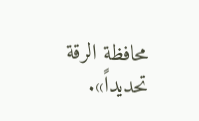محافظة الرقة تحديداً».